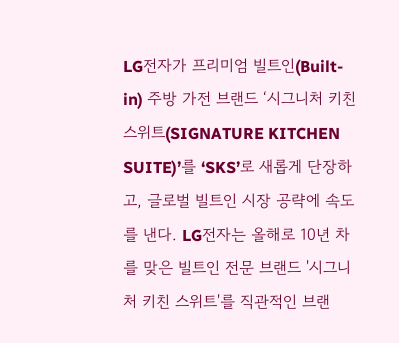LG전자가 프리미엄 빌트인(Built-in) 주방 가전 브랜드 ‘시그니처 키친 스위트(SIGNATURE KITCHEN SUITE)’를 ‘SKS’로 새롭게 단장하고, 글로벌 빌트인 시장 공략에 속도를 낸다. LG전자는 올해로 10년 차를 맞은 빌트인 전문 브랜드 '시그니처 키친 스위트'를 직관적인 브랜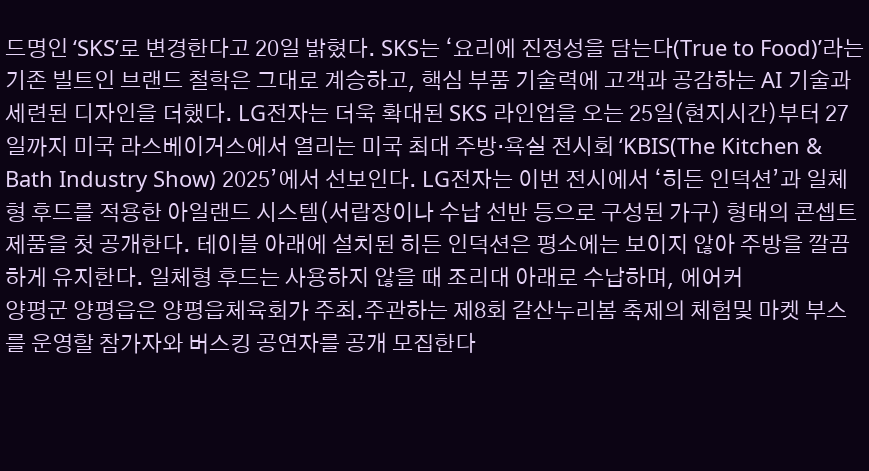드명인 ‘SKS’로 변경한다고 20일 밝혔다. SKS는 ‘요리에 진정성을 담는다(True to Food)’라는 기존 빌트인 브랜드 철학은 그대로 계승하고, 핵심 부품 기술력에 고객과 공감하는 AI 기술과 세련된 디자인을 더했다. LG전자는 더욱 확대된 SKS 라인업을 오는 25일(현지시간)부터 27일까지 미국 라스베이거스에서 열리는 미국 최대 주방·욕실 전시회 ‘KBIS(The Kitchen & Bath Industry Show) 2025’에서 선보인다. LG전자는 이번 전시에서 ‘히든 인덕션’과 일체형 후드를 적용한 아일랜드 시스템(서랍장이나 수납 선반 등으로 구성된 가구) 형태의 콘셉트 제품을 첫 공개한다. 테이블 아래에 설치된 히든 인덕션은 평소에는 보이지 않아 주방을 깔끔하게 유지한다. 일체형 후드는 사용하지 않을 때 조리대 아래로 수납하며, 에어커
양평군 양평읍은 양평읍체육회가 주최.주관하는 제8회 갈산누리봄 축제의 체험및 마켓 부스를 운영할 참가자와 버스킹 공연자를 공개 모집한다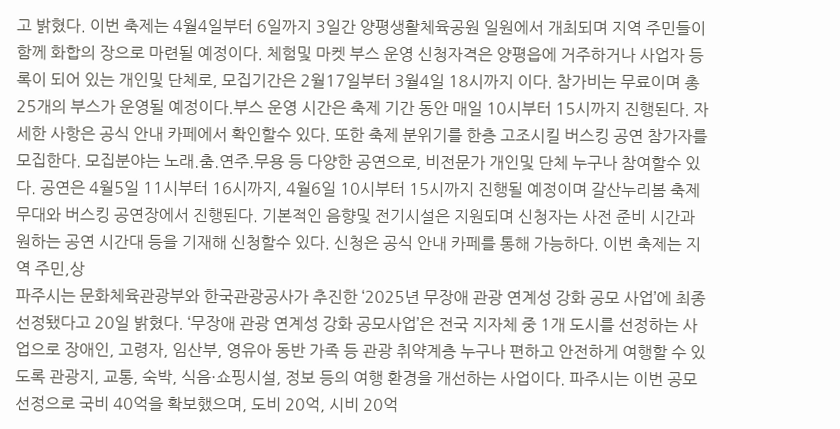고 밝혔다. 이번 축제는 4월4일부터 6일까지 3일간 양평생활체육공원 일원에서 개최되며 지역 주민들이 함께 화합의 장으로 마련될 예정이다. 체험및 마켓 부스 운영 신청자격은 양평읍에 거주하거나 사업자 등록이 되어 있는 개인및 단체로, 모집기간은 2월17일부터 3월4일 18시까지 이다. 참가비는 무료이며 총 25개의 부스가 운영될 예정이다.부스 운영 시간은 축제 기간 동안 매일 10시부터 15시까지 진행된다. 자세한 사항은 공식 안내 카페에서 확인할수 있다. 또한 축제 분위기를 한층 고조시킬 버스킹 공연 참가자를 모집한다. 모집분야는 노래.춤.연주.무용 등 다양한 공연으로, 비전문가 개인및 단체 누구나 참여할수 있다. 공연은 4월5일 11시부터 16시까지, 4월6일 10시부터 15시까지 진행될 예정이며 갈산누리봄 축제 무대와 버스킹 공연장에서 진행된다. 기본적인 음향및 전기시설은 지원되며 신청자는 사전 준비 시간과 원하는 공연 시간대 등을 기재해 신청할수 있다. 신청은 공식 안내 카페를 통해 가능하다. 이번 축제는 지역 주민,상
파주시는 문화체육관광부와 한국관광공사가 추진한 ‘2025년 무장애 관광 연계성 강화 공모 사업’에 최종 선정됐다고 20일 밝혔다. ‘무장애 관광 연계성 강화 공모사업’은 전국 지자체 중 1개 도시를 선정하는 사업으로 장애인, 고령자, 임산부, 영유아 동반 가족 등 관광 취약계층 누구나 편하고 안전하게 여행할 수 있도록 관광지, 교통, 숙박, 식음·쇼핑시설, 정보 등의 여행 환경을 개선하는 사업이다. 파주시는 이번 공모선정으로 국비 40억을 확보했으며, 도비 20억, 시비 20억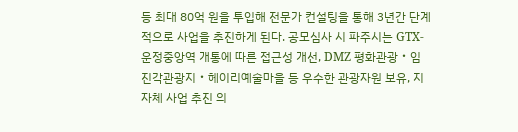등 최대 80억 원을 투입해 전문가 컨설팅을 통해 3년간 단계적으로 사업을 추진하게 된다. 공모심사 시 파주시는 GTX-운정중앙역 개통에 따른 접근성 개선, DMZ 평화관광・임진각관광지・헤이리예술마을 등 우수한 관광자원 보유, 지자체 사업 추진 의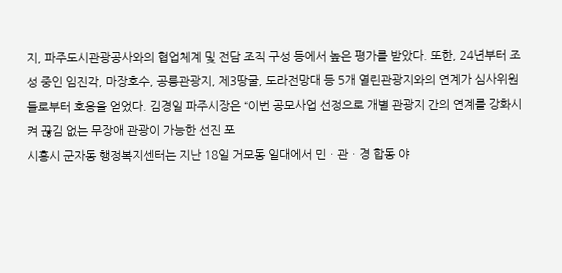지, 파주도시관광공사와의 협업체계 및 전담 조직 구성 등에서 높은 평가를 받았다. 또한, 24년부터 조성 중인 임진각, 마장호수, 공릉관광지, 제3땅굴, 도라전망대 등 5개 열린관광지와의 연계가 심사위원들로부터 호응을 얻었다. 김경일 파주시장은 “이번 공모사업 선정으로 개별 관광지 간의 연계를 강화시켜 끊김 없는 무장애 관광이 가능한 선진 포
시흥시 군자동 행정복지센터는 지난 18일 거모동 일대에서 민ㆍ관ㆍ경 합동 야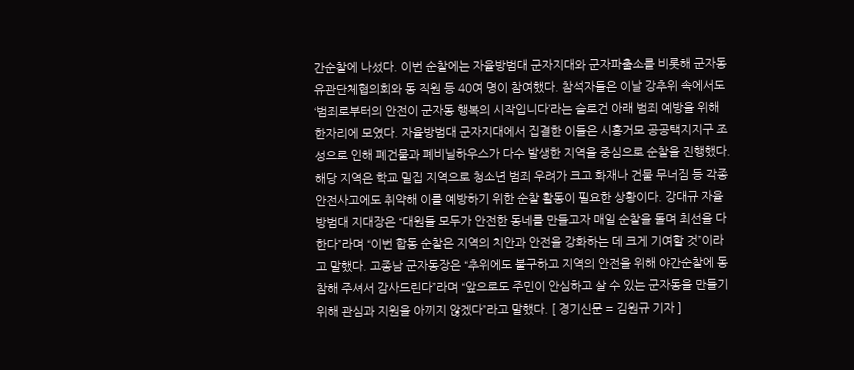간순찰에 나섰다. 이번 순찰에는 자율방범대 군자지대와 군자파출소를 비롯해 군자동 유관단체협의회와 동 직원 등 40여 명이 참여했다. 참석자들은 이날 강추위 속에서도 ‘범죄로부터의 안전이 군자동 행복의 시작입니다’라는 슬로건 아래 범죄 예방을 위해 한자리에 모였다. 자율방범대 군자지대에서 집결한 이들은 시흥거모 공공택지지구 조성으로 인해 폐건물과 폐비닐하우스가 다수 발생한 지역을 중심으로 순찰을 진행했다. 해당 지역은 학교 밀집 지역으로 청소년 범죄 우려가 크고 화재나 건물 무너짐 등 각종 안전사고에도 취약해 이를 예방하기 위한 순찰 활동이 필요한 상황이다. 강대규 자율방범대 지대장은 “대원들 모두가 안전한 동네를 만들고자 매일 순찰을 돌며 최선을 다한다”라며 “이번 합동 순찰은 지역의 치안과 안전을 강화하는 데 크게 기여할 것”이라고 말했다. 고종남 군자동장은 “추위에도 불구하고 지역의 안전을 위해 야간순찰에 동참해 주셔서 감사드린다”라며 “앞으로도 주민이 안심하고 살 수 있는 군자동을 만들기 위해 관심과 지원을 아끼지 않겠다”라고 말했다. [ 경기신문 = 김원규 기자 ]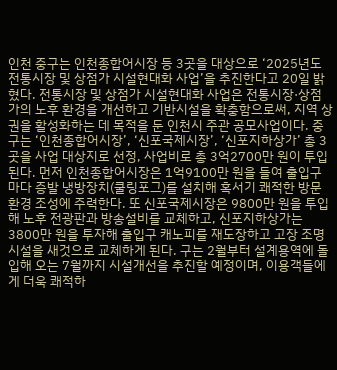인천 중구는 인천종합어시장 등 3곳을 대상으로 ‘2025년도 전통시장 및 상점가 시설현대화 사업’을 추진한다고 20일 밝혔다. 전통시장 및 상점가 시설현대화 사업은 전통시장·상점가의 노후 환경을 개선하고 기반시설을 확충함으로써, 지역 상권을 활성화하는 데 목적을 둔 인천시 주관 공모사업이다. 중구는 ‘인천종합어시장’, ‘신포국제시장’, ‘신포지하상가’ 총 3곳을 사업 대상지로 선정, 사업비로 총 3억2700만 원이 투입된다. 먼저 인천종합어시장은 1억9100만 원을 들여 출입구마다 증발 냉방장치(쿨링포그)를 설치해 혹서기 쾌적한 방문환경 조성에 주력한다. 또 신포국제시장은 9800만 원을 투입해 노후 전광판과 방송설비를 교체하고, 신포지하상가는 3800만 원을 투자해 출입구 캐노피를 재도장하고 고장 조명시설을 새것으로 교체하게 된다. 구는 2월부터 설계용역에 돌입해 오는 7월까지 시설개선을 추진할 예정이며, 이용객들에게 더욱 쾌적하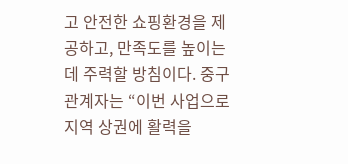고 안전한 쇼핑환경을 제공하고, 만족도를 높이는 데 주력할 방침이다. 중구 관계자는 “이번 사업으로 지역 상권에 활력을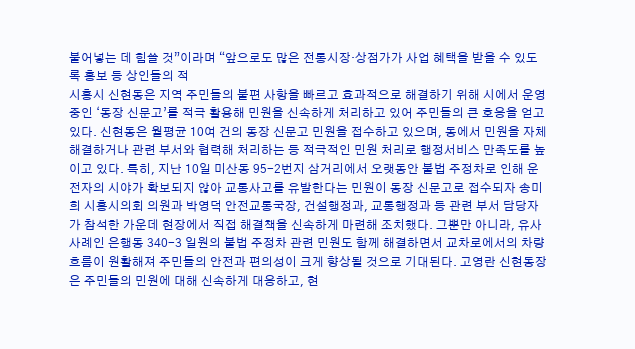불어넣는 데 힘쓸 것”이라며 “앞으로도 많은 전통시장·상점가가 사업 혜택을 받을 수 있도록 홍보 등 상인들의 적
시흥시 신현동은 지역 주민들의 불편 사항을 빠르고 효과적으로 해결하기 위해 시에서 운영 중인 ‘동장 신문고’를 적극 활용해 민원을 신속하게 처리하고 있어 주민들의 큰 호응을 얻고 있다. 신현동은 월평균 10여 건의 동장 신문고 민원을 접수하고 있으며, 동에서 민원을 자체 해결하거나 관련 부서와 협력해 처리하는 등 적극적인 민원 처리로 행정서비스 만족도를 높이고 있다. 특히, 지난 10일 미산동 95-2번지 삼거리에서 오랫동안 불법 주정차로 인해 운전자의 시야가 확보되지 않아 교통사고를 유발한다는 민원이 동장 신문고로 접수되자 송미희 시흥시의회 의원과 박영덕 안전교통국장, 건설행정과, 교통행정과 등 관련 부서 담당자가 참석한 가운데 현장에서 직접 해결책을 신속하게 마련해 조치했다. 그뿐만 아니라, 유사사례인 은행동 340-3 일원의 불법 주정차 관련 민원도 함께 해결하면서 교차로에서의 차량 흐름이 원활해져 주민들의 안전과 편의성이 크게 향상될 것으로 기대된다. 고영란 신현동장은 주민들의 민원에 대해 신속하게 대응하고, 현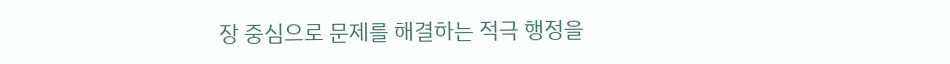장 중심으로 문제를 해결하는 적극 행정을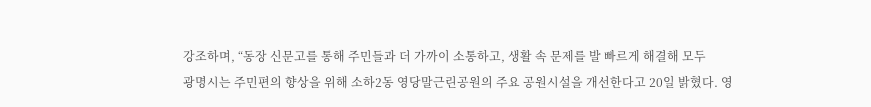강조하며, “동장 신문고를 통해 주민들과 더 가까이 소통하고, 생활 속 문제를 발 빠르게 해결해 모두
광명시는 주민편의 향상을 위해 소하2동 영당말근린공원의 주요 공원시설을 개선한다고 20일 밝혔다. 영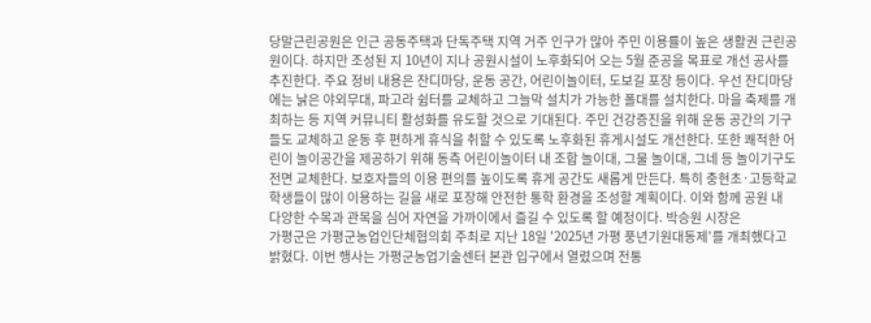당말근린공원은 인근 공동주택과 단독주택 지역 거주 인구가 많아 주민 이용률이 높은 생활권 근린공원이다. 하지만 조성된 지 10년이 지나 공원시설이 노후화되어 오는 5월 준공을 목표로 개선 공사를 추진한다. 주요 정비 내용은 잔디마당, 운동 공간, 어린이놀이터, 도보길 포장 등이다. 우선 잔디마당에는 낡은 야외무대, 파고라 쉼터를 교체하고 그늘막 설치가 가능한 폴대를 설치한다. 마을 축제를 개최하는 등 지역 커뮤니티 활성화를 유도할 것으로 기대된다. 주민 건강증진을 위해 운동 공간의 기구들도 교체하고 운동 후 편하게 휴식을 취할 수 있도록 노후화된 휴게시설도 개선한다. 또한 쾌적한 어린이 놀이공간을 제공하기 위해 동측 어린이놀이터 내 조합 놀이대, 그물 놀이대, 그네 등 놀이기구도 전면 교체한다. 보호자들의 이용 편의를 높이도록 휴게 공간도 새롭게 만든다. 특히 충현초·고등학교 학생들이 많이 이용하는 길을 새로 포장해 안전한 통학 환경을 조성할 계획이다. 이와 함께 공원 내 다양한 수목과 관목을 심어 자연을 가까이에서 즐길 수 있도록 할 예정이다. 박승원 시장은
가평군은 가평군농업인단체협의회 주최로 지난 18일 '2025년 가평 풍년기원대동제'를 개최했다고 밝혔다. 이번 행사는 가평군농업기술센터 본관 입구에서 열렸으며 전통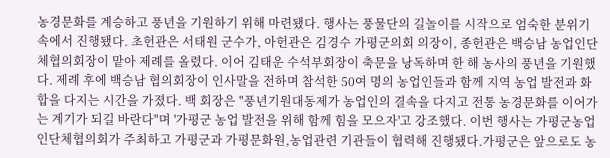농경문화를 계승하고 풍년을 기원하기 위해 마련됐다. 행사는 풍물단의 길놀이를 시작으로 엄숙한 분위기 속에서 진행됐다. 초헌관은 서태원 군수가, 아헌관은 김경수 가평군의회 의장이, 종헌관은 백승남 농업인단체협의회장이 맡아 제례를 올렸다. 이어 김태운 수석부회장이 축문을 낭독하며 한 해 농사의 풍년을 기원했다. 제례 후에 백승남 협의회장이 인사말을 전하며 참석한 50여 명의 농업인들과 함께 지역 농업 발전과 화합을 다지는 시간을 가졌다. 백 회장은 "풍년기원대동제가 농업인의 결속을 다지고 전통 농경문화를 이어가는 계기가 되길 바란다"며 '가평군 농업 발전을 위해 함께 힘을 모으자'고 강조했다. 이번 행사는 가평군농업인단체협의회가 주최하고 가평군과 가평문화원,농업관련 기관들이 협력해 진행됐다.가평군은 앞으로도 농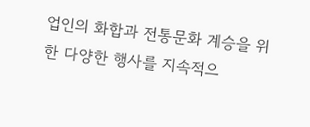업인의 화합과 전통문화 계승을 위한 다양한 행사를 지속적으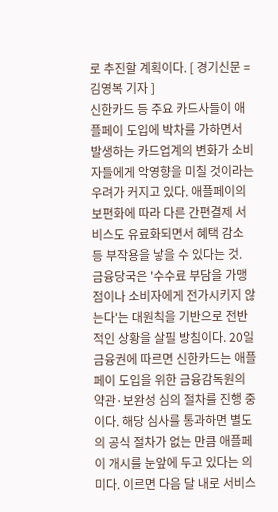로 추진할 계획이다. [ 경기신문 = 김영복 기자 ]
신한카드 등 주요 카드사들이 애플페이 도입에 박차를 가하면서 발생하는 카드업계의 변화가 소비자들에게 악영향을 미칠 것이라는 우려가 커지고 있다. 애플페이의 보편화에 따라 다른 간편결제 서비스도 유료화되면서 혜택 감소 등 부작용을 낳을 수 있다는 것. 금융당국은 '수수료 부담을 가맹점이나 소비자에게 전가시키지 않는다'는 대원칙을 기반으로 전반적인 상황을 살필 방침이다. 20일 금융권에 따르면 신한카드는 애플페이 도입을 위한 금융감독원의 약관·보완성 심의 절차를 진행 중이다. 해당 심사를 통과하면 별도의 공식 절차가 없는 만큼 애플페이 개시를 눈앞에 두고 있다는 의미다. 이르면 다음 달 내로 서비스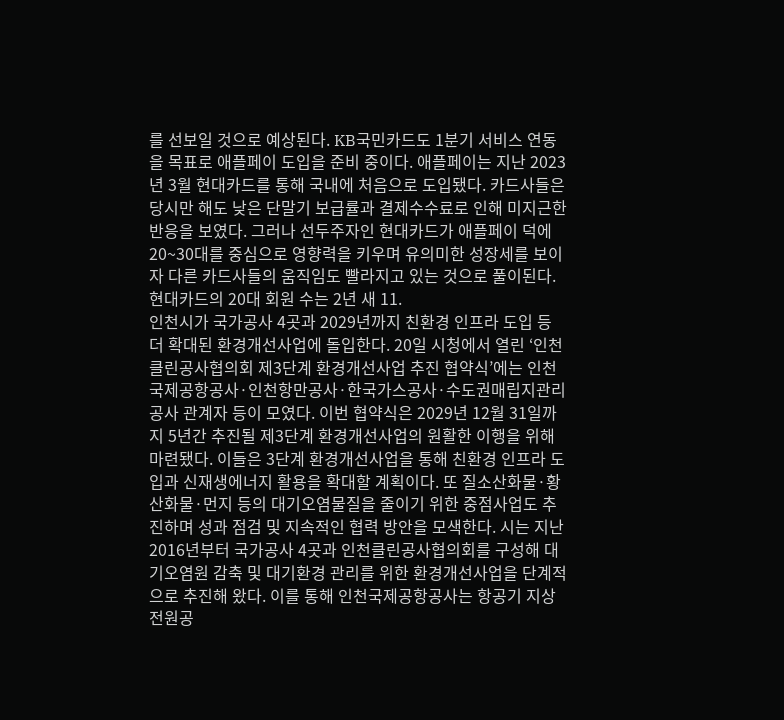를 선보일 것으로 예상된다. KB국민카드도 1분기 서비스 연동을 목표로 애플페이 도입을 준비 중이다. 애플페이는 지난 2023년 3월 현대카드를 통해 국내에 처음으로 도입됐다. 카드사들은 당시만 해도 낮은 단말기 보급률과 결제수수료로 인해 미지근한 반응을 보였다. 그러나 선두주자인 현대카드가 애플페이 덕에 20~30대를 중심으로 영향력을 키우며 유의미한 성장세를 보이자 다른 카드사들의 움직임도 빨라지고 있는 것으로 풀이된다. 현대카드의 20대 회원 수는 2년 새 11.
인천시가 국가공사 4곳과 2029년까지 친환경 인프라 도입 등 더 확대된 환경개선사업에 돌입한다. 20일 시청에서 열린 ‘인천클린공사협의회 제3단계 환경개선사업 추진 협약식’에는 인천국제공항공사·인천항만공사·한국가스공사·수도권매립지관리공사 관계자 등이 모였다. 이번 협약식은 2029년 12월 31일까지 5년간 추진될 제3단계 환경개선사업의 원활한 이행을 위해 마련됐다. 이들은 3단계 환경개선사업을 통해 친환경 인프라 도입과 신재생에너지 활용을 확대할 계획이다. 또 질소산화물·황산화물·먼지 등의 대기오염물질을 줄이기 위한 중점사업도 추진하며 성과 점검 및 지속적인 협력 방안을 모색한다. 시는 지난 2016년부터 국가공사 4곳과 인천클린공사협의회를 구성해 대기오염원 감축 및 대기환경 관리를 위한 환경개선사업을 단계적으로 추진해 왔다. 이를 통해 인천국제공항공사는 항공기 지상전원공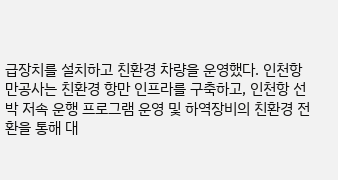급장치를 설치하고 친환경 차량을 운영했다. 인천항만공사는 친환경 항만 인프라를 구축하고, 인천항 선박 저속 운행 프로그램 운영 및 하역장비의 친환경 전환을 통해 대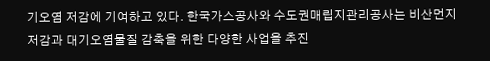기오염 저감에 기여하고 있다. 한국가스공사와 수도권매립지관리공사는 비산먼지 저감과 대기오염물질 감축을 위한 다양한 사업을 추진